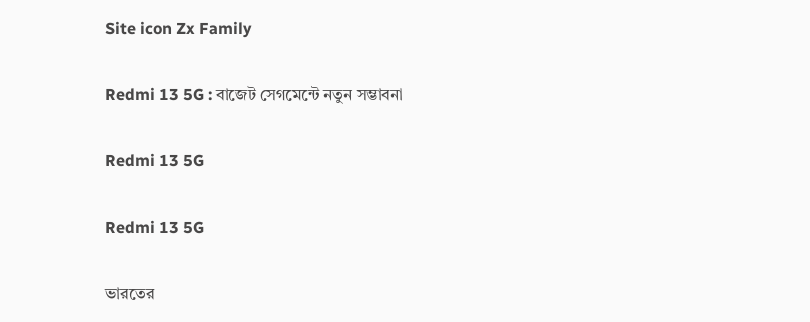Site icon Zx Family

Redmi 13 5G : বাজেট সেগমেন্টে নতুন সম্ভাবনা

Redmi 13 5G

Redmi 13 5G

ভারতের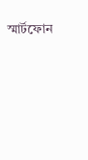স্মার্টফোন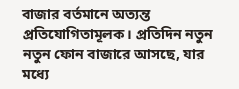বাজার বর্তমানে অত্যন্ত প্রতিযোগিতামূলক। প্রতিদিন নতুন নতুন ফোন বাজারে আসছে, যার মধ্যে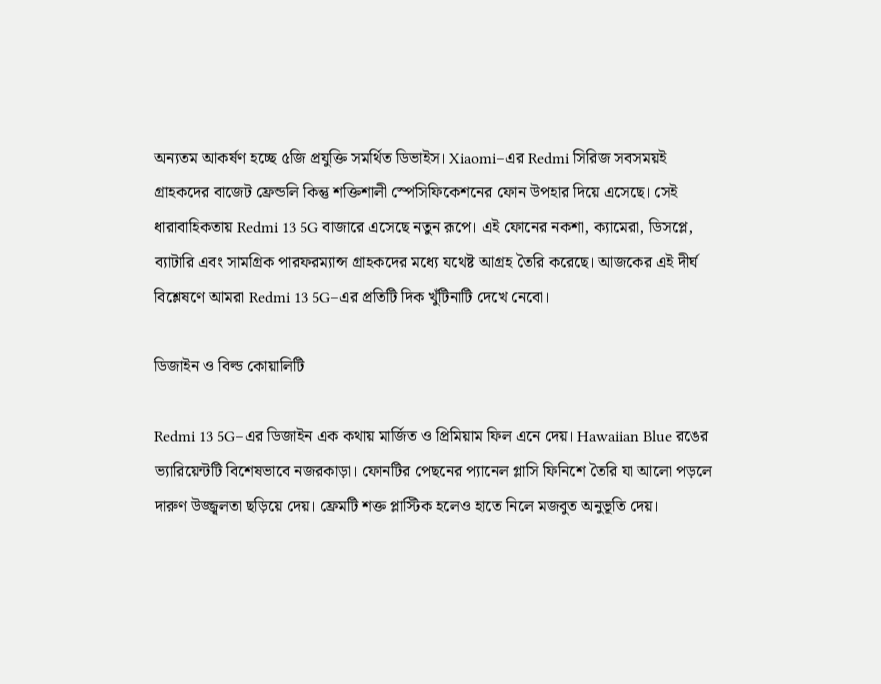অন্যতম আকর্ষণ হচ্ছে ৫জি প্রযুক্তি সমর্থিত ডিভাইস। Xiaomi–এর Redmi সিরিজ সবসময়ই গ্রাহকদের বাজেট ফ্রেন্ডলি কিন্তু শক্তিশালী স্পেসিফিকেশনের ফোন উপহার দিয়ে এসেছে। সেই ধারাবাহিকতায় Redmi 13 5G বাজারে এসেছে নতুন রূপে। এই ফোনের নকশা, ক্যামেরা, ডিসপ্লে, ব্যাটারি এবং সামগ্রিক পারফরম্যান্স গ্রাহকদের মধ্যে যথেষ্ট আগ্রহ তৈরি করেছে। আজকের এই দীর্ঘ বিশ্লেষণে আমরা Redmi 13 5G–এর প্রতিটি দিক খুঁটিনাটি দেখে নেবো।

ডিজাইন ও বিল্ড কোয়ালিটি

Redmi 13 5G–এর ডিজাইন এক কথায় মার্জিত ও প্রিমিয়াম ফিল এনে দেয়। Hawaiian Blue রঙের ভ্যারিয়েন্টটি বিশেষভাবে নজরকাড়া। ফোনটির পেছনের প্যানেল গ্লাসি ফিনিশে তৈরি যা আলো পড়লে দারুণ উজ্জ্বলতা ছড়িয়ে দেয়। ফ্রেমটি শক্ত প্লাস্টিক হলেও হাতে নিলে মজবুত অনুভূতি দেয়।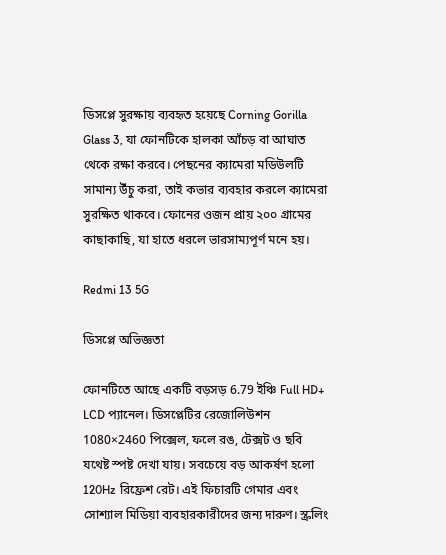ডিসপ্লে সুরক্ষায় ব্যবহৃত হয়েছে Corning Gorilla Glass 3, যা ফোনটিকে হালকা আঁচড় বা আঘাত থেকে রক্ষা করবে। পেছনের ক্যামেরা মডিউলটি সামান্য উঁচু করা, তাই কভার ব্যবহার করলে ক্যামেরা সুরক্ষিত থাকবে। ফোনের ওজন প্রায় ২০০ গ্রামের কাছাকাছি, যা হাতে ধরলে ভারসাম্যপূর্ণ মনে হয়।

Redmi 13 5G

ডিসপ্লে অভিজ্ঞতা

ফোনটিতে আছে একটি বড়সড় 6.79 ইঞ্চি Full HD+ LCD প্যানেল। ডিসপ্লেটির রেজোলিউশন 1080×2460 পিক্সেল, ফলে রঙ, টেক্সট ও ছবি যথেষ্ট স্পষ্ট দেখা যায়। সবচেয়ে বড় আকর্ষণ হলো 120Hz রিফ্রেশ রেট। এই ফিচারটি গেমার এবং সোশ্যাল মিডিয়া ব্যবহারকারীদের জন্য দারুণ। স্ক্রলিং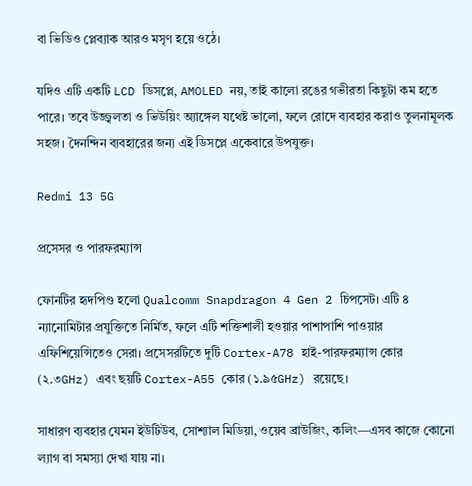বা ভিডিও প্লেব্যাক আরও মসৃণ হয়ে ওঠে।

যদিও এটি একটি LCD ডিসপ্লে, AMOLED নয়, তাই কালো রঙের গভীরতা কিছুটা কম হতে পারে। তবে উজ্জ্বলতা ও ভিউয়িং অ্যাঙ্গেল যথেষ্ট ভালো, ফলে রোদে ব্যবহার করাও তুলনামূলক সহজ। দৈনন্দিন ব্যবহারের জন্য এই ডিসপ্লে একেবারে উপযুক্ত।

Redmi 13 5G

প্রসেসর ও পারফরম্যান্স

ফোনটির হৃদপিণ্ড হলো Qualcomm Snapdragon 4 Gen 2 চিপসেট। এটি ৪ ন্যানোমিটার প্রযুক্তিতে নির্মিত, ফলে এটি শক্তিশালী হওয়ার পাশাপাশি পাওয়ার এফিশিয়েন্সিতেও সেরা। প্রসেসরটিতে দুটি Cortex-A78 হাই-পারফরম্যান্স কোর (২.৩GHz) এবং ছয়টি Cortex-A55 কোর (১.৯৫GHz) রয়েছে।

সাধারণ ব্যবহার যেমন ইউটিউব, সোশ্যাল মিডিয়া, ওয়েব ব্রাউজিং, কলিং—এসব কাজে কোনো ল্যাগ বা সমস্যা দেখা যায় না।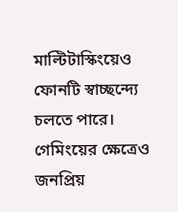মাল্টিটাস্কিংয়েও ফোনটি স্বাচ্ছন্দ্যে চলতে পারে। গেমিংয়ের ক্ষেত্রেও জনপ্রিয়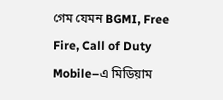গেম যেমন BGMI, Free Fire, Call of Duty Mobile–এ মিডিয়াম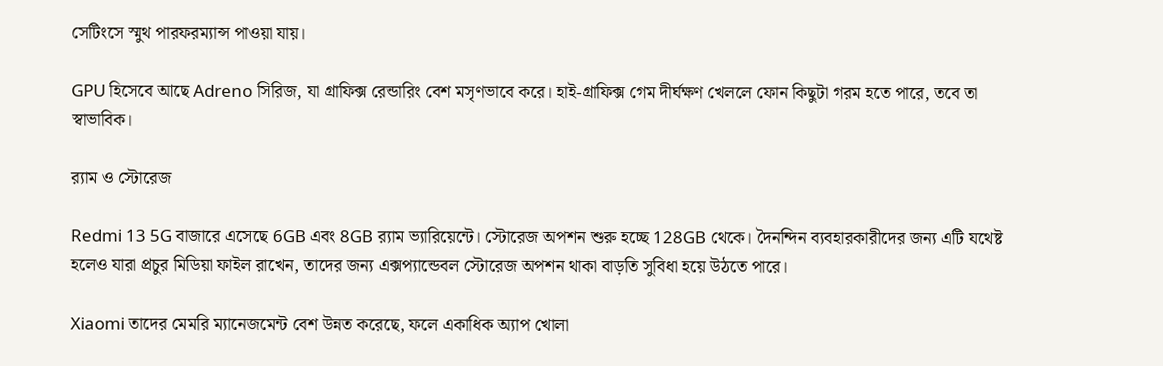সেটিংসে স্মুথ পারফরম্যান্স পাওয়া যায়।

GPU হিসেবে আছে Adreno সিরিজ, যা গ্রাফিক্স রেন্ডারিং বেশ মসৃণভাবে করে। হাই-গ্রাফিক্স গেম দীর্ঘক্ষণ খেললে ফোন কিছুটা গরম হতে পারে, তবে তা স্বাভাবিক।

র‍্যাম ও স্টোরেজ

Redmi 13 5G বাজারে এসেছে 6GB এবং 8GB র‍্যাম ভ্যারিয়েন্টে। স্টোরেজ অপশন শুরু হচ্ছে 128GB থেকে। দৈনন্দিন ব্যবহারকারীদের জন্য এটি যথেষ্ট হলেও যারা প্রচুর মিডিয়া ফাইল রাখেন, তাদের জন্য এক্সপ্যান্ডেবল স্টোরেজ অপশন থাকা বাড়তি সুবিধা হয়ে উঠতে পারে।

Xiaomi তাদের মেমরি ম্যানেজমেন্ট বেশ উন্নত করেছে, ফলে একাধিক অ্যাপ খোলা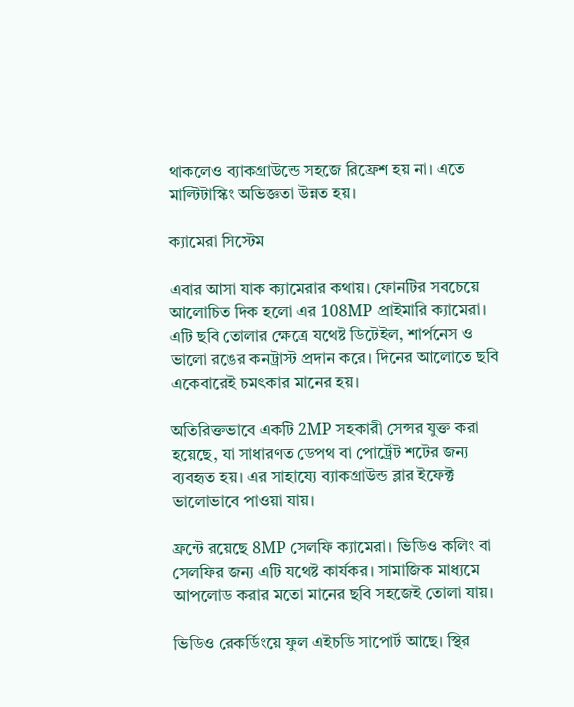থাকলেও ব্যাকগ্রাউন্ডে সহজে রিফ্রেশ হয় না। এতে মাল্টিটাস্কিং অভিজ্ঞতা উন্নত হয়।

ক্যামেরা সিস্টেম

এবার আসা যাক ক্যামেরার কথায়। ফোনটির সবচেয়ে আলোচিত দিক হলো এর 108MP প্রাইমারি ক্যামেরা। এটি ছবি তোলার ক্ষেত্রে যথেষ্ট ডিটেইল, শার্পনেস ও ভালো রঙের কনট্রাস্ট প্রদান করে। দিনের আলোতে ছবি একেবারেই চমৎকার মানের হয়।

অতিরিক্তভাবে একটি 2MP সহকারী সেন্সর যুক্ত করা হয়েছে, যা সাধারণত ডেপথ বা পোর্ট্রেট শটের জন্য ব্যবহৃত হয়। এর সাহায্যে ব্যাকগ্রাউন্ড ব্লার ইফেক্ট ভালোভাবে পাওয়া যায়।

ফ্রন্টে রয়েছে 8MP সেলফি ক্যামেরা। ভিডিও কলিং বা সেলফির জন্য এটি যথেষ্ট কার্যকর। সামাজিক মাধ্যমে আপলোড করার মতো মানের ছবি সহজেই তোলা যায়।

ভিডিও রেকর্ডিংয়ে ফুল এইচডি সাপোর্ট আছে। স্থির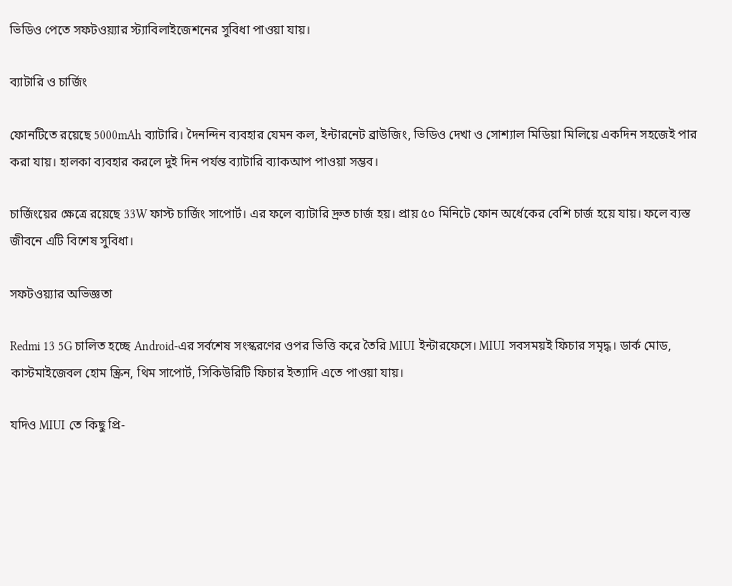ভিডিও পেতে সফটওয়্যার স্ট্যাবিলাইজেশনের সুবিধা পাওয়া যায়।

ব্যাটারি ও চার্জিং

ফোনটিতে রয়েছে 5000mAh ব্যাটারি। দৈনন্দিন ব্যবহার যেমন কল, ইন্টারনেট ব্রাউজিং, ভিডিও দেখা ও সোশ্যাল মিডিয়া মিলিয়ে একদিন সহজেই পার করা যায়। হালকা ব্যবহার করলে দুই দিন পর্যন্ত ব্যাটারি ব্যাকআপ পাওয়া সম্ভব।

চার্জিংয়ের ক্ষেত্রে রয়েছে 33W ফাস্ট চার্জিং সাপোর্ট। এর ফলে ব্যাটারি দ্রুত চার্জ হয়। প্রায় ৫০ মিনিটে ফোন অর্ধেকের বেশি চার্জ হয়ে যায়। ফলে ব্যস্ত জীবনে এটি বিশেষ সুবিধা।

সফটওয়্যার অভিজ্ঞতা

Redmi 13 5G চালিত হচ্ছে Android-এর সর্বশেষ সংস্করণের ওপর ভিত্তি করে তৈরি MIUI ইন্টারফেসে। MIUI সবসময়ই ফিচার সমৃদ্ধ। ডার্ক মোড, কাস্টমাইজেবল হোম স্ক্রিন, থিম সাপোর্ট, সিকিউরিটি ফিচার ইত্যাদি এতে পাওয়া যায়।

যদিও MIUI তে কিছু প্রি-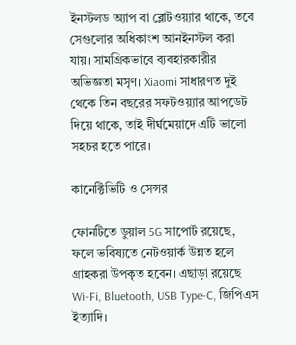ইনস্টলড অ্যাপ বা ব্লোটওয়্যার থাকে, তবে সেগুলোর অধিকাংশ আনইনস্টল করা যায়। সামগ্রিকভাবে ব্যবহারকারীর অভিজ্ঞতা মসৃণ। Xiaomi সাধারণত দুই থেকে তিন বছরের সফটওয়্যার আপডেট দিয়ে থাকে, তাই দীর্ঘমেয়াদে এটি ভালো সহচর হতে পারে।

কানেক্টিভিটি ও সেন্সর

ফোনটিতে ডুয়াল 5G সাপোর্ট রয়েছে, ফলে ভবিষ্যতে নেটওয়ার্ক উন্নত হলে গ্রাহকরা উপকৃত হবেন। এছাড়া রয়েছে Wi-Fi, Bluetooth, USB Type-C, জিপিএস ইত্যাদি।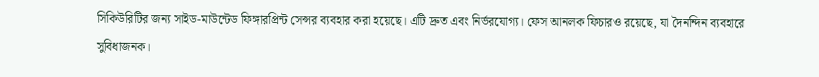সিকিউরিটির জন্য সাইড-মাউন্টেড ফিঙ্গারপ্রিন্ট সেন্সর ব্যবহার করা হয়েছে। এটি দ্রুত এবং নির্ভরযোগ্য। ফেস আনলক ফিচারও রয়েছে, যা দৈনন্দিন ব্যবহারে সুবিধাজনক।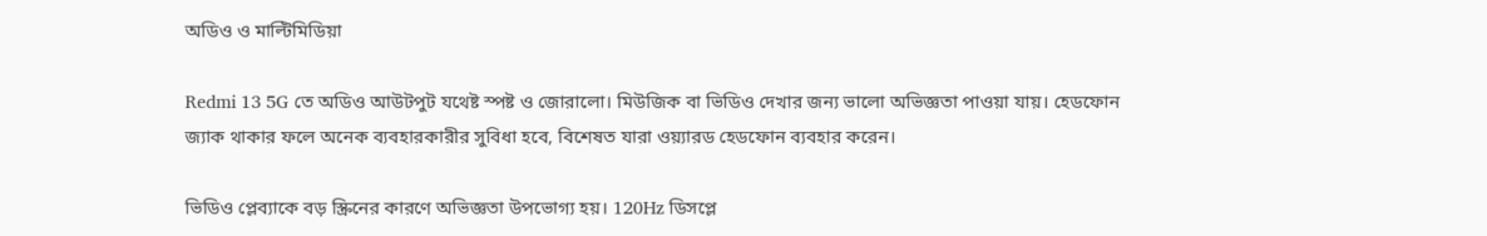অডিও ও মাল্টিমিডিয়া

Redmi 13 5G তে অডিও আউটপুট যথেষ্ট স্পষ্ট ও জোরালো। মিউজিক বা ভিডিও দেখার জন্য ভালো অভিজ্ঞতা পাওয়া যায়। হেডফোন জ্যাক থাকার ফলে অনেক ব্যবহারকারীর সুবিধা হবে, বিশেষত যারা ওয়্যারড হেডফোন ব্যবহার করেন।

ভিডিও প্লেব্যাকে বড় স্ক্রিনের কারণে অভিজ্ঞতা উপভোগ্য হয়। 120Hz ডিসপ্লে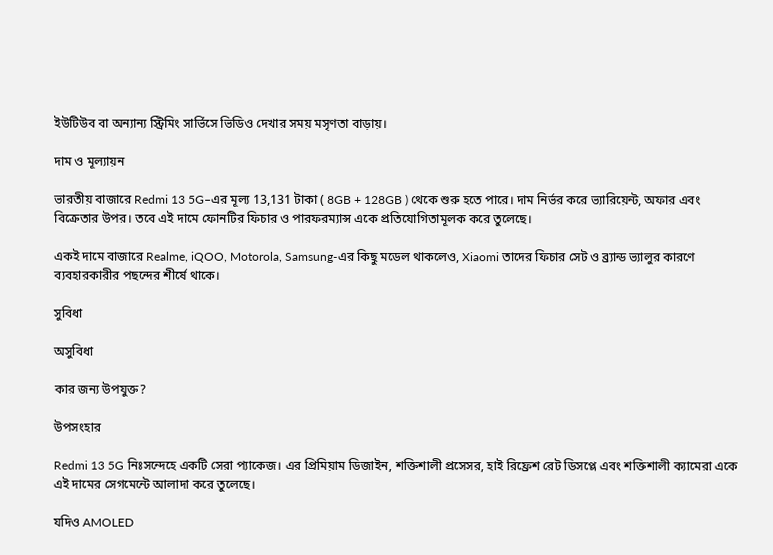ইউটিউব বা অন্যান্য স্ট্রিমিং সার্ভিসে ভিডিও দেখার সময় মসৃণতা বাড়ায়।

দাম ও মূল্যায়ন

ভারতীয় বাজারে Redmi 13 5G–এর মূল্য 13,131 টাকা ( 8GB + 128GB ) থেকে শুরু হতে পারে। দাম নির্ভর করে ভ্যারিয়েন্ট, অফার এবং বিক্রেতার উপর। তবে এই দামে ফোনটির ফিচার ও পারফরম্যান্স একে প্রতিযোগিতামূলক করে তুলেছে।

একই দামে বাজারে Realme, iQOO, Motorola, Samsung-এর কিছু মডেল থাকলেও, Xiaomi তাদের ফিচার সেট ও ব্র্যান্ড ভ্যালুর কারণে ব্যবহারকারীর পছন্দের শীর্ষে থাকে।

সুবিধা

অসুবিধা

কার জন্য উপযুক্ত?

উপসংহার

Redmi 13 5G নিঃসন্দেহে একটি সেরা প্যাকেজ। এর প্রিমিয়াম ডিজাইন, শক্তিশালী প্রসেসর, হাই রিফ্রেশ রেট ডিসপ্লে এবং শক্তিশালী ক্যামেরা একে এই দামের সেগমেন্টে আলাদা করে তুলেছে।

যদিও AMOLED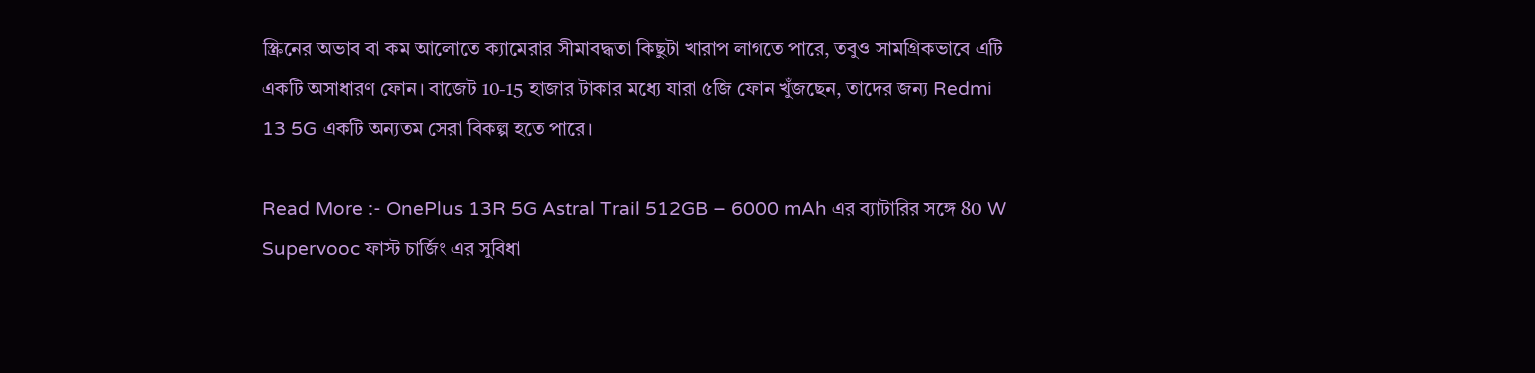স্ক্রিনের অভাব বা কম আলোতে ক্যামেরার সীমাবদ্ধতা কিছুটা খারাপ লাগতে পারে, তবুও সামগ্রিকভাবে এটি একটি অসাধারণ ফোন। বাজেট 10-15 হাজার টাকার মধ্যে যারা ৫জি ফোন খুঁজছেন, তাদের জন্য Redmi 13 5G একটি অন্যতম সেরা বিকল্প হতে পারে।

Read More :- OnePlus 13R 5G Astral Trail 512GB – 6000 mAh এর ব্যাটারির সঙ্গে 80 W Supervooc ফাস্ট চার্জিং এর সুবিধা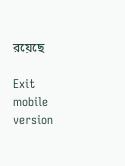রয়েছে

Exit mobile version